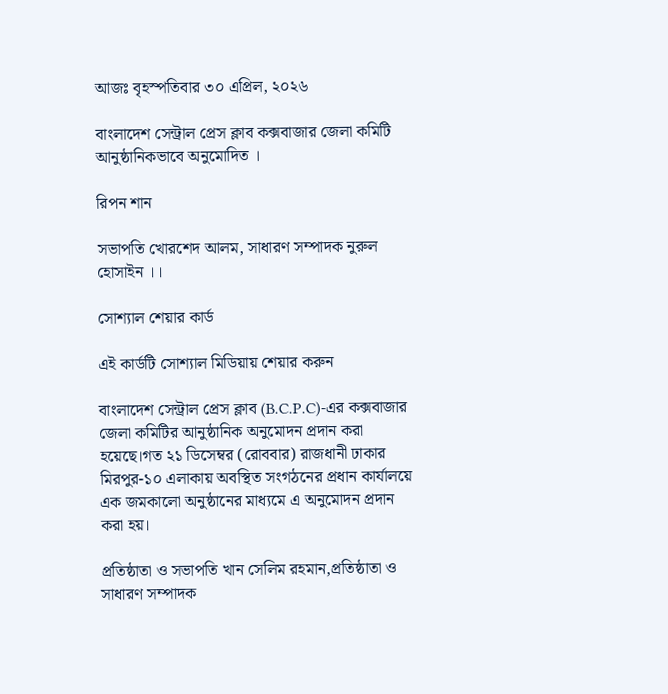আজঃ বৃহস্পতিবার ৩০ এপ্রিল, ২০২৬

বাংলাদেশ সেন্ট্রাল প্রেস ক্লাব কক্সবাজার জেলা কমিটি আনুষ্ঠানিকভাবে অনুমোদিত ।

রিপন শান

সভাপতি খোরশেদ আলম, সাধারণ সম্পাদক নুরুল হোসাইন ।।

সোশ্যাল শেয়ার কার্ড

এই কার্ডটি সোশ্যাল মিডিয়ায় শেয়ার করুন

বাংলাদেশ সেন্ট্রাল প্রেস ক্লাব (B.C.P.C)-এর কক্সবাজার জেলা কমিটির আনুষ্ঠানিক অনুমোদন প্রদান করা হয়েছে।গত ২১ ডিসেম্বর (রোববার) রাজধানী ঢাকার মিরপুর-১০ এলাকায় অবস্থিত সংগঠনের প্রধান কার্যালয়ে এক জমকালো অনুষ্ঠানের মাধ্যমে এ অনুমোদন প্রদান করা হয়।

প্রতিষ্ঠাতা ও সভাপতি খান সেলিম রহমান,প্রতিষ্ঠাতা ও সাধারণ সম্পাদক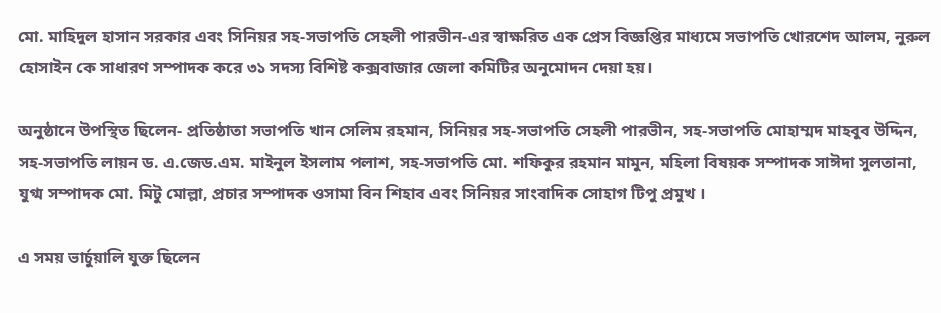মো. মাহিদুল হাসান সরকার এবং সিনিয়র সহ-সভাপতি সেহলী পারভীন-এর স্বাক্ষরিত এক প্রেস বিজ্ঞপ্তির মাধ্যমে সভাপতি খোরশেদ আলম, নুরুল হোসাইন কে সাধারণ সম্পাদক করে ৩১ সদস্য বিশিষ্ট কক্সবাজার জেলা কমিটির অনুমোদন দেয়া হয়।

অনুষ্ঠানে উপস্থিত ছিলেন- প্রতিষ্ঠাতা সভাপতি খান সেলিম রহমান, সিনিয়র সহ-সভাপতি সেহলী পারভীন, সহ-সভাপতি মোহাম্মদ মাহবুব উদ্দিন, সহ-সভাপতি লায়ন ড. এ.জেড.এম. মাইনুল ইসলাম পলাশ, সহ-সভাপতি মো. শফিকুর রহমান মামুন, মহিলা বিষয়ক সম্পাদক সাঈদা সুলতানা, যুগ্ম সম্পাদক মো. মিটু মোল্লা, প্রচার সম্পাদক ওসামা বিন শিহাব এবং সিনিয়র সাংবাদিক সোহাগ টিপু প্রমুখ ।

এ সময় ভার্চুয়ালি যুক্ত ছিলেন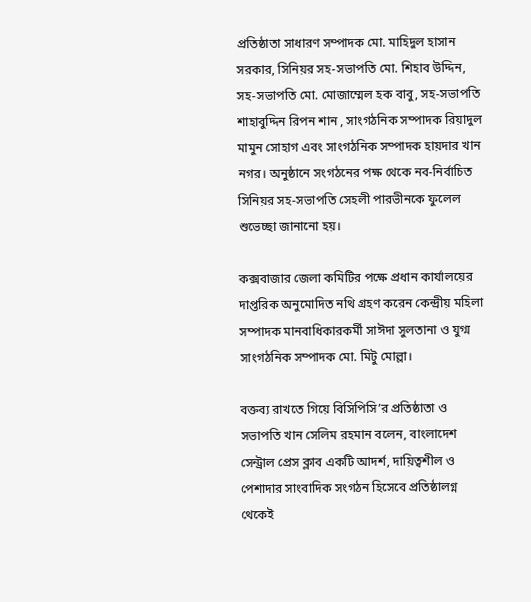প্রতিষ্ঠাতা সাধারণ সম্পাদক মো. মাহিদুল হাসান সরকার, সিনিয়র সহ-সভাপতি মো. শিহাব উদ্দিন, সহ-সভাপতি মো. মোজাম্মেল হক বাবু, সহ-সভাপতি শাহাবুদ্দিন রিপন শান , সাংগঠনিক সম্পাদক রিয়াদুল মামুন সোহাগ এবং সাংগঠনিক সম্পাদক হায়দার খান নগর। অনুষ্ঠানে সংগঠনের পক্ষ থেকে নব-নির্বাচিত সিনিয়র সহ-সভাপতি সেহলী পারভীনকে ফুলেল শুভেচ্ছা জানানো হয়।

কক্সবাজার জেলা কমিটির পক্ষে প্রধান কার্যালয়ের দাপ্তরিক অনুমোদিত নথি গ্রহণ করেন কেন্দ্রীয় মহিলা সম্পাদক মানবাধিকারকর্মী সাঈদা সুলতানা ও যুগ্ম সাংগঠনিক সম্পাদক মো. মিটু মোল্লা।

বক্তব্য রাখতে গিয়ে বিসিপিসি’র প্রতিষ্ঠাতা ও সভাপতি খান সেলিম রহমান বলেন, বাংলাদেশ সেন্ট্রাল প্রেস ক্লাব একটি আদর্শ, দায়িত্বশীল ও পেশাদার সাংবাদিক সংগঠন হিসেবে প্রতিষ্ঠালগ্ন থেকেই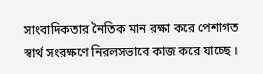সাংবাদিকতার নৈতিক মান রক্ষা করে পেশাগত স্বার্থ সংরক্ষণে নিরলসভাবে কাজ করে যাচ্ছে ।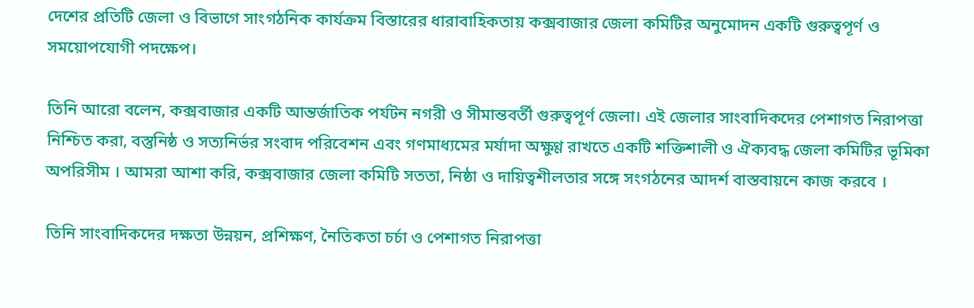দেশের প্রতিটি জেলা ও বিভাগে সাংগঠনিক কার্যক্রম বিস্তারের ধারাবাহিকতায় কক্সবাজার জেলা কমিটির অনুমোদন একটি গুরুত্বপূর্ণ ও সময়োপযোগী পদক্ষেপ।

তিনি আরো বলেন, কক্সবাজার একটি আন্তর্জাতিক পর্যটন নগরী ও সীমান্তবর্তী গুরুত্বপূর্ণ জেলা। এই জেলার সাংবাদিকদের পেশাগত নিরাপত্তা নিশ্চিত করা, বস্তুনিষ্ঠ ও সত্যনির্ভর সংবাদ পরিবেশন এবং গণমাধ্যমের মর্যাদা অক্ষুণ্ণ রাখতে একটি শক্তিশালী ও ঐক্যবদ্ধ জেলা কমিটির ভূমিকা অপরিসীম । আমরা আশা করি, কক্সবাজার জেলা কমিটি সততা, নিষ্ঠা ও দায়িত্বশীলতার সঙ্গে সংগঠনের আদর্শ বাস্তবায়নে কাজ করবে ।

তিনি সাংবাদিকদের দক্ষতা উন্নয়ন, প্রশিক্ষণ, নৈতিকতা চর্চা ও পেশাগত নিরাপত্তা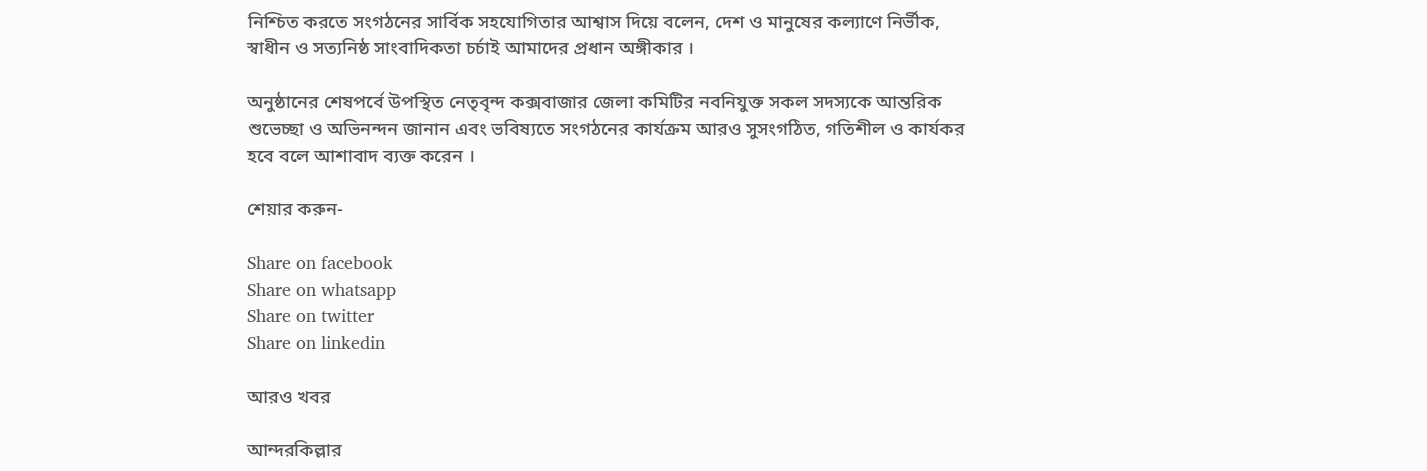নিশ্চিত করতে সংগঠনের সার্বিক সহযোগিতার আশ্বাস দিয়ে বলেন, দেশ ও মানুষের কল্যাণে নির্ভীক, স্বাধীন ও সত্যনিষ্ঠ সাংবাদিকতা চর্চাই আমাদের প্রধান অঙ্গীকার ।

অনুষ্ঠানের শেষপর্বে উপস্থিত নেতৃবৃন্দ কক্সবাজার জেলা কমিটির নবনিযুক্ত সকল সদস্যকে আন্তরিক শুভেচ্ছা ও অভিনন্দন জানান এবং ভবিষ্যতে সংগঠনের কার্যক্রম আরও সুসংগঠিত, গতিশীল ও কার্যকর হবে বলে আশাবাদ ব্যক্ত করেন ।

শেয়ার করুন-

Share on facebook
Share on whatsapp
Share on twitter
Share on linkedin

আরও খবর

আন্দরকিল্লার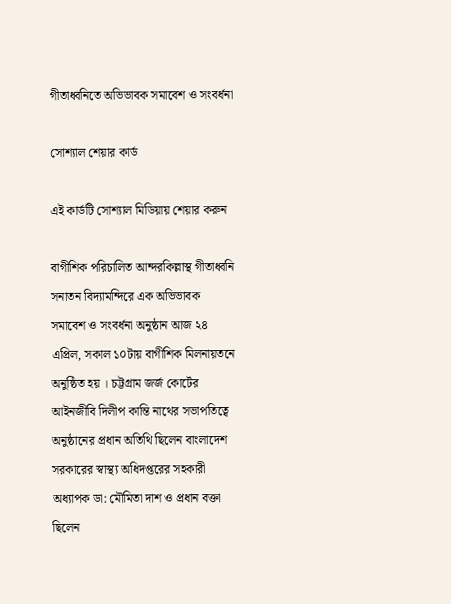গীতাধ্বনিতে অভিভাবক সমাবেশ ও সংবর্ধনা

সোশ্যাল শেয়ার কার্ড

এই কার্ডটি সোশ্যাল মিডিয়ায় শেয়ার করুন

বাগীশিক পরিচালিত আন্দরকিল্লাস্থ গীতাধ্বনি সনাতন বিদ্যামন্দিরে এক অভিভাবক সমাবেশ ও সংবর্ধনা অনুষ্ঠান আজ ২৪ এপ্রিল, সকাল ১০টায় বাগীশিক মিলনায়তনে অনুষ্ঠিত হয় । চট্টগ্রাম জর্জ কোর্টের আইনজীবি দিলীপ কান্তি নাথের সভাপতিত্বে অনুষ্ঠানের প্রধান অতিথি ছিলেন বাংলাদেশ সরকারের স্বাস্থ্য অধিদপ্তরের সহকারী অধ্যাপক ডা: মৌমিতা দাশ ও প্রধান বক্তা ছিলেন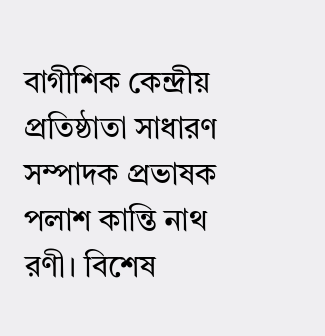বাগীশিক কেন্দ্রীয় প্রতিষ্ঠাতা সাধারণ সম্পাদক প্রভাষক পলাশ কান্তি নাথ রণী। বিশেষ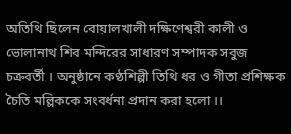অতিথি ছিলেন বোয়ালখালী দক্ষিণেশ্বরী কালী ও ভোলানাথ শিব মন্দিরের সাধারণ সম্পাদক সবুজ চক্রবর্তী । অনুষ্ঠানে কণ্ঠশিল্পী তিথি ধর ও গীতা প্রশিক্ষক চৈতি মল্লিককে সংবর্ধনা প্রদান করা হলো ।।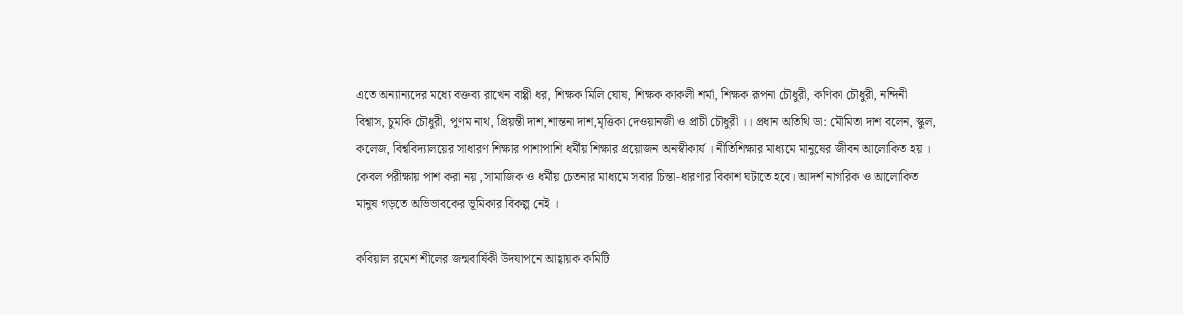এতে অন্যান্যদের মধ্যে বক্তব্য রাখেন বাপ্পী ধর, শিক্ষক মিলি ঘোষ, শিক্ষক কাকলী শর্মা, শিক্ষক রূপনা চৌধুরী, কণিকা চৌধুরী, নন্দিনী বিশ্বাস, চুমকি চৌধুরী, পুণম নাথ, প্রিয়ন্তী দাশ,শান্তনা দাশ,মৃত্তিকা দেওয়ানজী ও প্রাচী চৌধুরী ।। প্রধান অতিথি ডা: মৌমিতা দাশ বলেন, স্কুল, কলেজ, বিশ্ববিদ্যালয়ের সাধারণ শিক্ষার পাশাপাশি ধর্মীয় শিক্ষার প্রয়োজন অনস্বীকার্য । নীতিশিক্ষার মাধ্যমে মানুষের জীবন আলোকিত হয় । কেবল পরীক্ষায় পাশ করা নয় ,সামাজিক ও ধর্মীয় চেতনার মাধ্যমে সবার চিন্তা-ধারণার বিকাশ ঘটাতে হবে। আদর্শ নাগরিক ও আলোকিত মানুষ গড়তে অভিভাবকের ভূমিকার বিকল্প নেই ।

কবিয়াল রমেশ শীলের জন্মবার্ষিকী উদযাপনে আহ্বায়ক কমিটি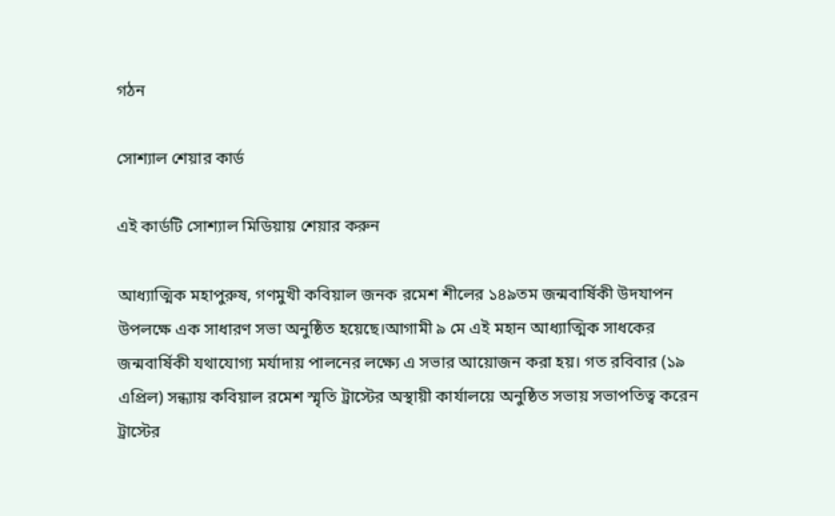গঠন

সোশ্যাল শেয়ার কার্ড

এই কার্ডটি সোশ্যাল মিডিয়ায় শেয়ার করুন

আধ্যাত্মিক মহাপুরুষ, গণমুখী কবিয়াল জনক রমেশ শীলের ১৪৯তম জন্মবার্ষিকী উদযাপন উপলক্ষে এক সাধারণ সভা অনুষ্ঠিত হয়েছে।আগামী ৯ মে এই মহান আধ্যাত্মিক সাধকের জন্মবার্ষিকী যথাযোগ্য মর্যাদায় পালনের লক্ষ্যে এ সভার আয়োজন করা হয়। গত রবিবার (১৯ এপ্রিল) সন্ধ্যায় কবিয়াল রমেশ স্মৃতি ট্রাস্টের অস্থায়ী কার্যালয়ে অনুষ্ঠিত সভায় সভাপতিত্ব করেন ট্রাস্টের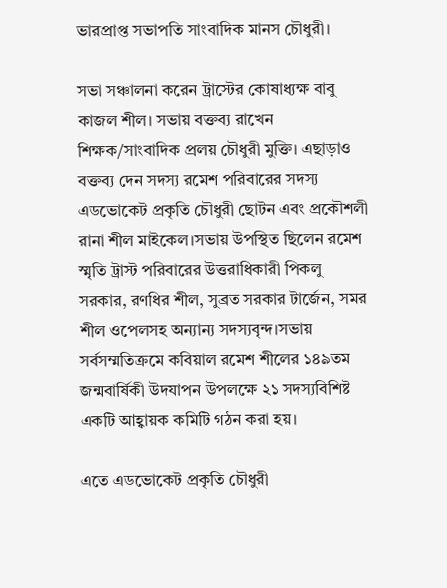ভারপ্রাপ্ত সভাপতি সাংবাদিক মানস চৌধুরী।

সভা সঞ্চালনা করেন ট্রাস্টের কোষাধ্যক্ষ বাবু কাজল শীল। সভায় বক্তব্য রাখেন শিক্ষক/সাংবাদিক প্রলয় চৌধুরী মুক্তি। এছাড়াও বক্তব্য দেন সদস্য রমেশ পরিবারের সদস্য এডভোকেট প্রকৃতি চৌধুরী ছোটন এবং প্রকৌশলী রানা শীল মাইকেল।সভায় উপস্থিত ছিলেন রমেশ স্মৃতি ট্রাস্ট পরিবারের উত্তরাধিকারী পিকলু সরকার, রণধির শীল, সুব্রত সরকার টার্জেন, সমর শীল ওপেলসহ অন্যান্য সদস্যবৃন্দ।সভায় সর্বসম্মতিক্রমে কবিয়াল রমেশ শীলের ১৪৯তম জন্মবার্ষিকী উদযাপন উপলক্ষে ২১ সদস্যবিশিষ্ট একটি আহ্বায়ক কমিটি গঠন করা হয়।

এতে এডভোকেট প্রকৃতি চৌধুরী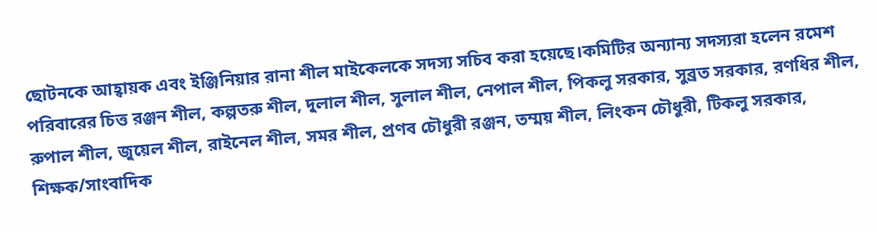ছোটনকে আহ্বায়ক এবং ইঞ্জিনিয়ার রানা শীল মাইকেলকে সদস্য সচিব করা হয়েছে।কমিটির অন্যান্য সদস্যরা হলেন রমেশ পরিবারের চিত্ত রঞ্জন শীল, কল্পতরু শীল, দুলাল শীল, সুলাল শীল, নেপাল শীল, পিকলু সরকার, সুব্রত সরকার, রণধির শীল, রুপাল শীল, জুয়েল শীল, রাইনেল শীল, সমর শীল, প্রণব চৌধুরী রঞ্জন, তম্ময় শীল, লিংকন চৌধুরী, টিকলু সরকার, শিক্ষক/সাংবাদিক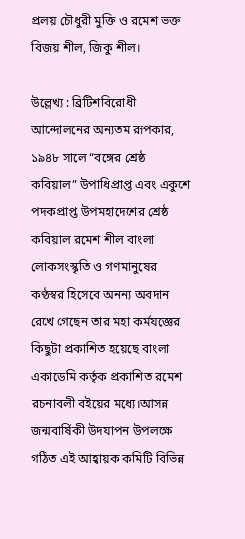প্রলয় চৌধুরী মুক্তি ও রমেশ ভক্ত বিজয় শীল, জিকু শীল।

উল্লেখ্য : ব্রিটিশবিরোধী আন্দোলনের অন্যতম রূপকার, ১৯৪৮ সালে “বঙ্গের শ্রেষ্ঠ কবিয়াল” উপাধিপ্রাপ্ত এবং একুশে পদকপ্রাপ্ত উপমহাদেশের শ্রেষ্ঠ কবিয়াল রমেশ শীল বাংলা লোকসংস্কৃতি ও গণমানুষের কণ্ঠস্বর হিসেবে অনন্য অবদান রেখে গেছেন তার মহা কর্মযজ্ঞের কিছুটা প্রকাশিত হয়েছে বাংলা একাডেমি কর্তৃক প্রকাশিত রমেশ রচনাবলী বইয়ের মধ্যে।আসন্ন জন্মবার্ষিকী উদযাপন উপলক্ষে গঠিত এই আহ্বায়ক কমিটি বিভিন্ন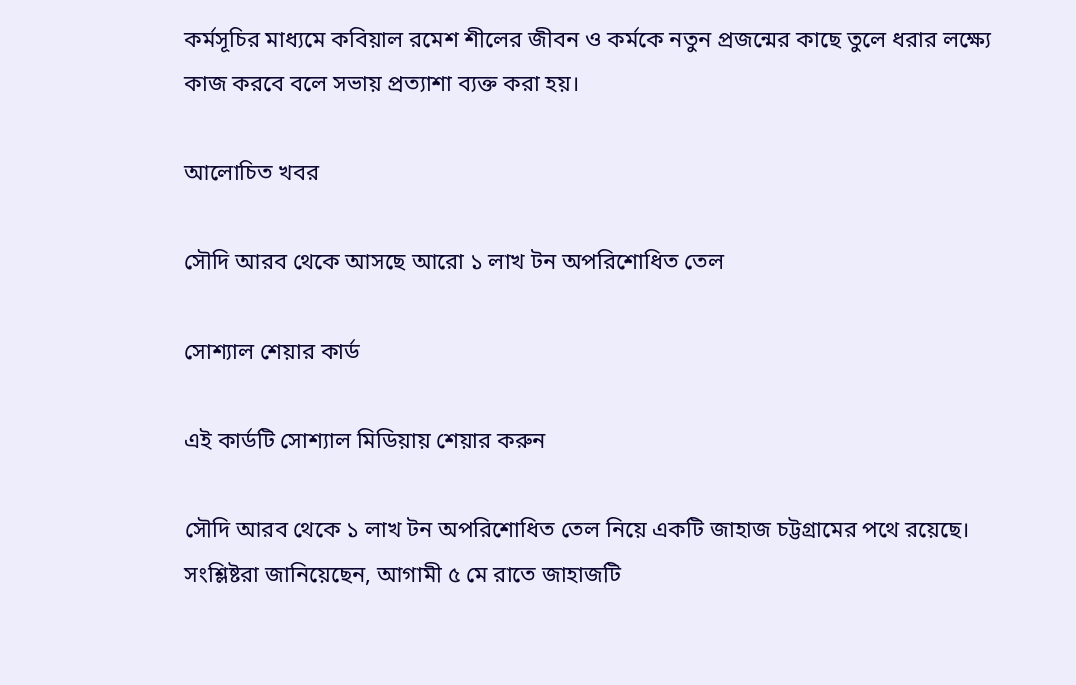কর্মসূচির মাধ্যমে কবিয়াল রমেশ শীলের জীবন ও কর্মকে নতুন প্রজন্মের কাছে তুলে ধরার লক্ষ্যে কাজ করবে বলে সভায় প্রত্যাশা ব্যক্ত করা হয়।

আলোচিত খবর

সৌদি আরব থেকে আসছে আরো ১ লাখ টন অপরিশোধিত তেল

সোশ্যাল শেয়ার কার্ড

এই কার্ডটি সোশ্যাল মিডিয়ায় শেয়ার করুন

সৌদি আরব থেকে ১ লাখ টন অপরিশোধিত তেল নিয়ে একটি জাহাজ চট্টগ্রামের পথে রয়েছে। সংশ্লিষ্টরা জানিয়েছেন, আগামী ৫ মে রাতে জাহাজটি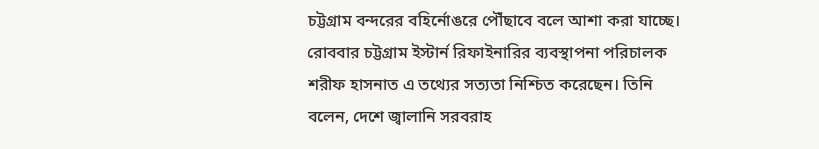চট্টগ্রাম বন্দরের বহির্নোঙরে পৌঁছাবে বলে আশা করা যাচ্ছে। রোববার চট্টগ্রাম ইস্টার্ন রিফাইনারির ব্যবস্থাপনা পরিচালক শরীফ হাসনাত এ তথ্যের সত্যতা নিশ্চিত করেছেন। তিনি বলেন, দেশে জ্বালানি সরবরাহ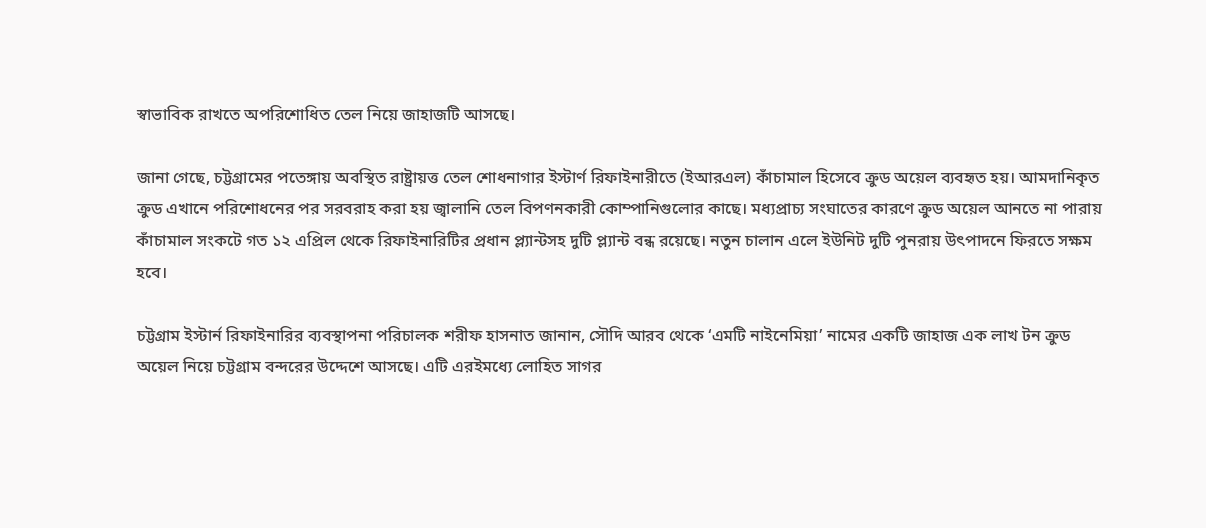স্বাভাবিক রাখতে অপরিশোধিত তেল নিয়ে জাহাজটি আসছে।

জানা গেছে, চট্টগ্রামের পতেঙ্গায় অবস্থিত রাষ্ট্রায়ত্ত তেল শোধনাগার ইস্টার্ণ রিফাইনারীতে (ইআরএল) কাঁচামাল হিসেবে ক্রুড অয়েল ব্যবহৃত হয়। আমদানিকৃত ক্রুড এখানে পরিশোধনের পর সরবরাহ করা হয় জ্বালানি তেল বিপণনকারী কোম্পানিগুলোর কাছে। মধ্যপ্রাচ্য সংঘাতের কারণে ক্রুড অয়েল আনতে না পারায় কাঁচামাল সংকটে গত ১২ এপ্রিল থেকে রিফাইনারিটির প্রধান প্ল্যান্টসহ দুটি প্ল্যান্ট বন্ধ রয়েছে। নতুন চালান এলে ইউনিট দুটি পুনরায় উৎপাদনে ফিরতে সক্ষম হবে।

চট্টগ্রাম ইস্টার্ন রিফাইনারির ব্যবস্থাপনা পরিচালক শরীফ হাসনাত জানান, সৌদি আরব থেকে ‘এমটি নাইনেমিয়া’ নামের একটি জাহাজ এক লাখ টন ক্রুড অয়েল নিয়ে চট্টগ্রাম বন্দরের উদ্দেশে আসছে। এটি এরইমধ্যে লোহিত সাগর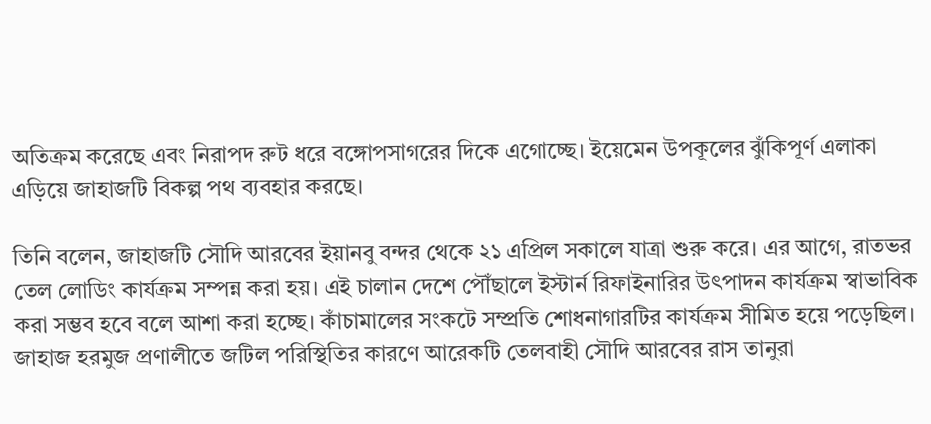অতিক্রম করেছে এবং নিরাপদ রুট ধরে বঙ্গোপসাগরের দিকে এগোচ্ছে। ইয়েমেন উপকূলের ঝুঁকিপূর্ণ এলাকা এড়িয়ে জাহাজটি বিকল্প পথ ব্যবহার করছে।

তিনি বলেন, জাহাজটি সৌদি আরবের ইয়ানবু বন্দর থেকে ২১ এপ্রিল সকালে যাত্রা শুরু করে। এর আগে, রাতভর তেল লোডিং কার্যক্রম সম্পন্ন করা হয়। এই চালান দেশে পৌঁছালে ইস্টার্ন রিফাইনারির উৎপাদন কার্যক্রম স্বাভাবিক করা সম্ভব হবে বলে আশা করা হচ্ছে। কাঁচামালের সংকটে সম্প্রতি শোধনাগারটির কার্যক্রম সীমিত হয়ে পড়েছিল। জাহাজ হরমুজ প্রণালীতে জটিল পরিস্থিতির কারণে আরেকটি তেলবাহী সৌদি আরবের রাস তানুরা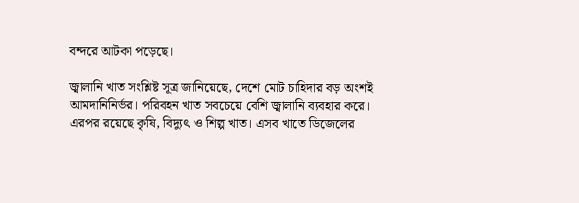বন্দরে আটকা পড়েছে।

জ্বালানি খাত সংশ্লিষ্ট সূত্র জানিয়েছে, দেশে মোট চাহিদার বড় অংশই আমদানিনির্ভর। পরিবহন খাত সবচেয়ে বেশি জ্বালানি ব্যবহার করে। এরপর রয়েছে কৃষি, বিদ্যুৎ ও শিল্প খাত। এসব খাতে ডিজেলের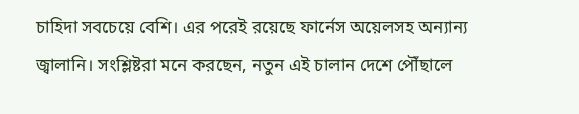চাহিদা সবচেয়ে বেশি। এর পরেই রয়েছে ফার্নেস অয়েলসহ অন্যান্য জ্বালানি। সংশ্লিষ্টরা মনে করছেন, নতুন এই চালান দেশে পৌঁছালে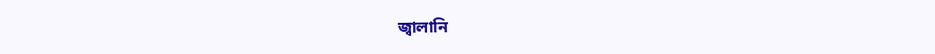জ্বালানি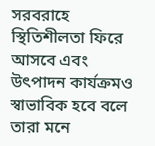সরবরাহে স্থিতিশীলতা ফিরে আসবে এবং উৎপাদন কার্যক্রমও স্বাভাবিক হবে বলে তারা মনে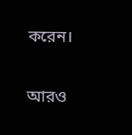করেন।

আরও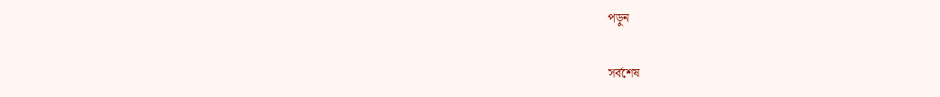পড়ুন

সর্বশেষ